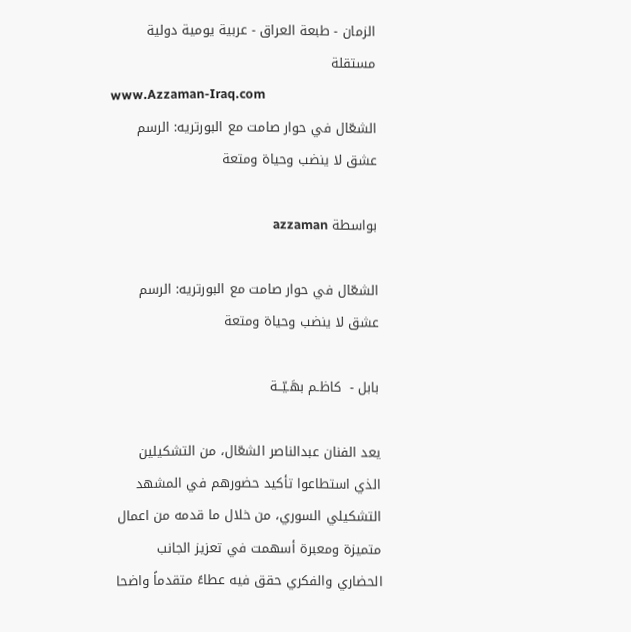الزمان - طبعة العراق - عربية يومية دولية مستقلة
www.Azzaman-Iraq.com
الشعّال في حوار صامت مع البورتريه: الرسم عشق لا ينضب وحياة ومتعة

بواسطة azzaman

الشعّال في حوار صامت مع البورتريه: الرسم عشق لا ينضب وحياة ومتعة

بابل -  كاظـم بهَـيّــة

يعد الفنان عبدالناصر الشعّال، من التشكيلين الذي استطاعوا تأكيد حضورهم في المشهد التشكيلي السوري، من خلال ما قدمه من اعمال متميزة ومعبرة أسهمت في تعزيز الجانب الحضاري والفكري حقق فيه عطاءً متقدماً واضحا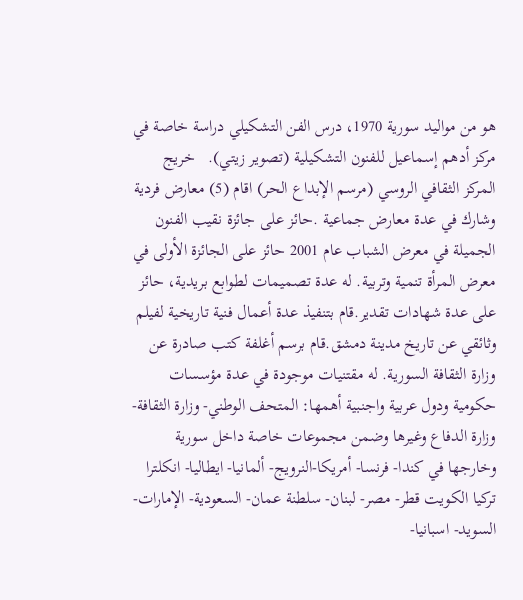هو من مواليد سورية 1970، درس الفن التشكيلي دراسة خاصة في  مركز أدهم إسماعيل للفنون التشكيلية (تصوير زيتي).   خريج المركز الثقافي الروسي (مرسم الإبداع الحر) اقام (5) معارض فردية وشارك في عدة معارض جماعية .حائز على جائزة نقيب الفنون الجميلة في معرض الشباب عام 2001 حائز على الجائزة الأولى في معرض المرأة تنمية وتربية. له عدة تصميمات لطوابع بريدية، حائز على عدة شهادات تقدير.قام بتنفيذ عدة أعمال فنية تاريخية لفيلم وثائقي عن تاريخ مدينة دمشق.قام برسم أغلفة كتب صادرة عن وزارة الثقافة السورية. له مقتنيات موجودة في عدة مؤسسات حكومية ودول عربية واجنبية أهمها: المتحف الوطني- وزارة الثقافة- وزارة الدفاع وغيرها وضمن مجموعات خاصة داخل سورية وخارجها في كندا- فرنسا- أمريكا-النرويج- ألمانيا- ايطاليا- انكلترا تركيا الكويت قطر- مصر- لبنان- سلطنة عمان- السعودية- الإمارات- السويد- اسبانيا-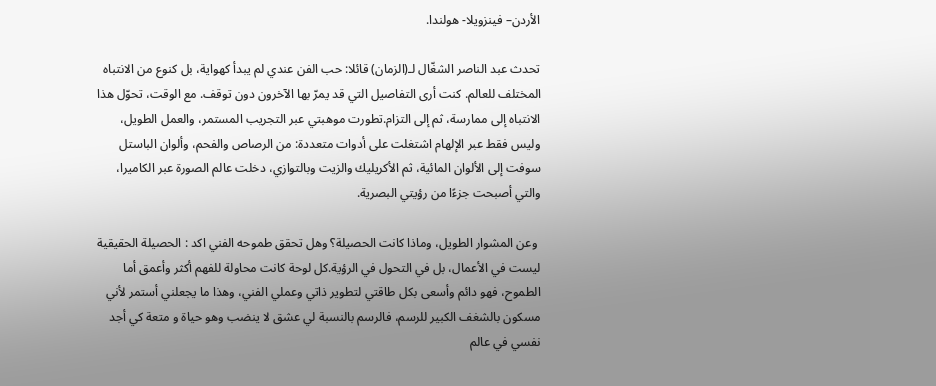الأردن– فينزويلا- هولندا.

تحدث عبد الناصر الشغّال لـ(الزمان) قائلا: حب الفن عندي لم يبدأ كهواية، بل كنوع من الانتباه المختلف للعالم. كنت أرى التفاصيل التي قد يمرّ بها الآخرون دون توقف. مع الوقت، تحوّل هذا الانتباه إلى ممارسة، ثم إلى التزام.تطورت موهبتي عبر التجريب المستمر، والعمل الطويل، وليس فقط عبر الإلهام اشتغلت على أدوات متعددة: من الرصاص والفحم، وألوان الباستل سوفت إلى الألوان المائية، ثم الأكريليك والزيت وبالتوازي، دخلت عالم الصورة عبر الكاميرا، والتي أصبحت جزءًا من رؤيتي البصرية.

 وعن المشوار الطويل، وماذا كانت الحصيلة؟ وهل تحقق طموحه الفني اكد : الحصيلة الحقيقية ليست في الأعمال، بل في التحول في الرؤية.كل لوحة كانت محاولة للفهم أكثر وأعمق أما الطموح، فهو دائم وأسعى بكل طاقتي لتطوير ذاتي وعملي الفني، وهذا ما يجعلني أستمر لأني مسكون بالشغف الكبير للرسم، فالرسم بالنسبة لي عشق لا ينضب وهو حياة و متعة كي أجد نفسي في عالم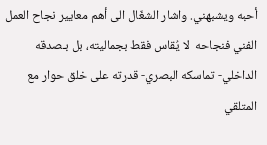أحبه ويشبهني. واشار الشغّال الى أهم معايير نجاح العمل الفني فنجاحه  لا يُقاس فقط بجماليته، بل بـصدقه الداخلي- تماسكه البصري- قدرته على خلق حوار مع المتلقي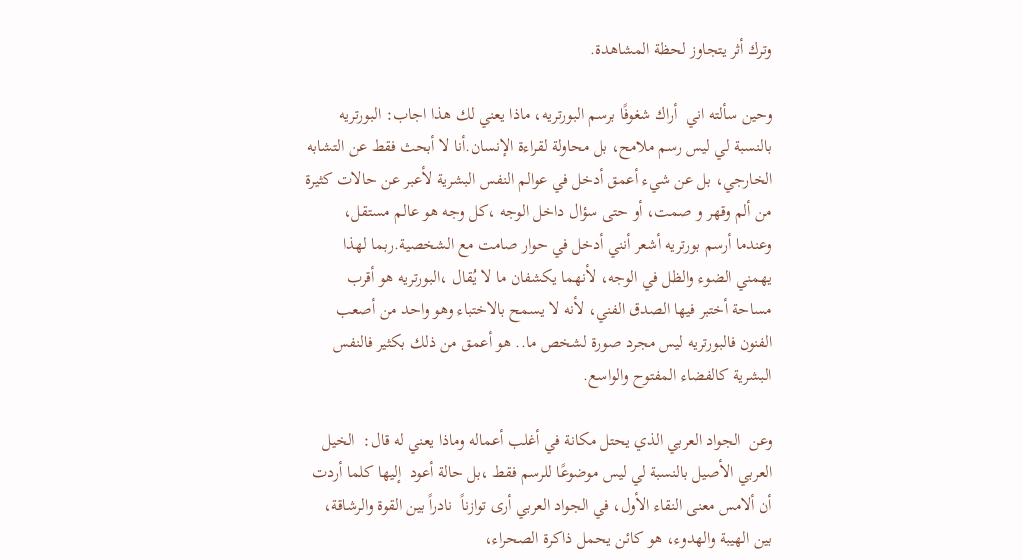وترك أثر يتجاوز لحظة المشاهدة.

وحين سألته اني  أراك شغوفًا برسم البورتريه، ماذا يعني لك هذا اجاب: البورتريه بالنسبة لي ليس رسم ملامح، بل محاولة لقراءة الإنسان.أنا لا أبحث فقط عن التشابه الخارجي، بل عن شيء أعمق أدخل في عوالم النفس البشرية لأعبر عن حالات كثيرة من ألم وقهر و صمت، أو حتى سؤال داخل الوجه ،كل وجه هو عالم مستقل، وعندما أرسم بورتريه أشعر أنني أدخل في حوار صامت مع الشخصية.ربما لهذا يهمني الضوء والظل في الوجه، لأنهما يكشفان ما لا يُقال ،البورتريه هو أقرب مساحة أختبر فيها الصدق الفني، لأنه لا يسمح بالاختباء وهو واحد من أصعب الفنون فالبورتريه ليس مجرد صورة لشخص ما.. هو أعمق من ذلك بكثير فالنفس البشرية كالفضاء المفتوح والواسع.

وعن  الجواد العربي الذي يحتل مكانة في أغلب أعماله وماذا يعني له قال:  الخيل العربي الأصيل بالنسبة لي ليس موضوعًا للرسم فقط ،بل حالة أعود  إليها كلما أردت أن ألامس معنى النقاء الأول، في الجواد العربي أرى توازناً  نادراً بين القوة والرشاقة، بين الهيبة والهدوء، هو كائن يحمل ذاكرة الصحراء،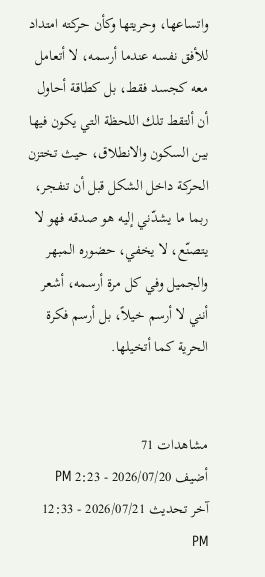واتساعها، وحريتها وكأن حركته امتداد للأفق نفسه عندما أرسمه، لا أتعامل معه كجسد فقط، بل كطاقة أحاول أن ألتقط تلك اللحظة التي يكون فيها بين السكون والانطلاق، حيث تختزن الحركة داخل الشكل قبل أن تنفجر، ربما ما يشدّني إليه هو صدقه فهو لا يتصنّع، لا يخفي، حضوره المبهر والجميل وفي كل مرة أرسمه، أشعر أنني لا أرسم خيلاً، بل أرسم فكرة الحرية كما أتخيلها.


مشاهدات 71
أضيف 2026/07/20 - 2:23 PM
آخر تحديث 2026/07/21 - 12:33 PM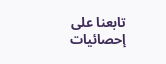تابعنا على
إحصائيات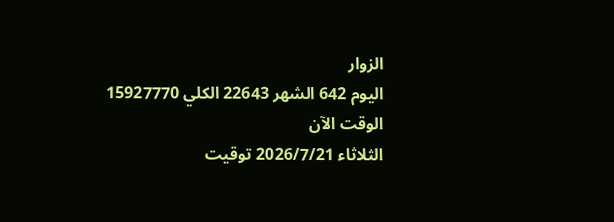الزوار
اليوم 642 الشهر 22643 الكلي 15927770
الوقت الآن
الثلاثاء 2026/7/21 توقيت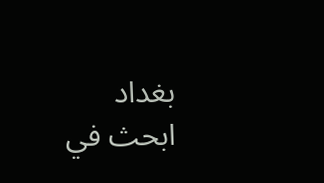بغداد
ابحث في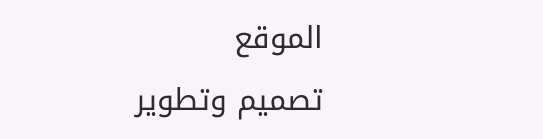الموقع
تصميم وتطوير